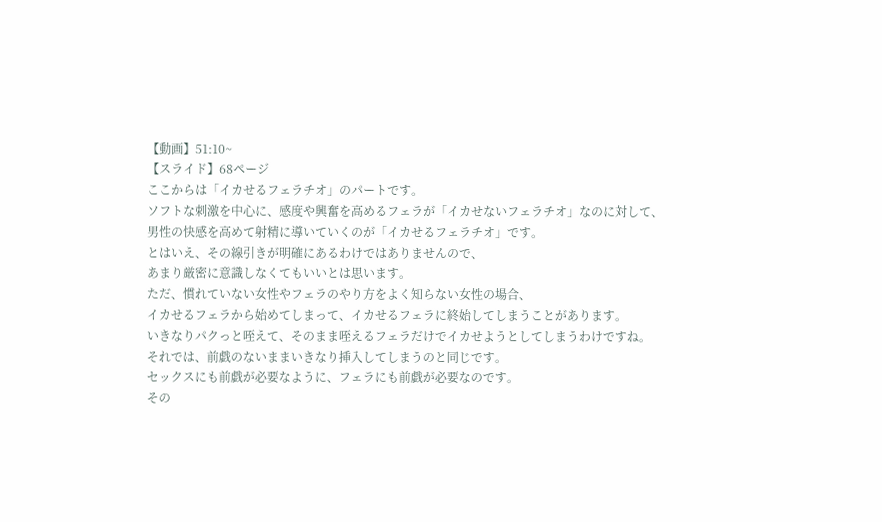【動画】51:10~
【スライド】68ページ
ここからは「イカせるフェラチオ」のパートです。
ソフトな刺激を中心に、感度や興奮を高めるフェラが「イカせないフェラチオ」なのに対して、
男性の快感を高めて射精に導いていくのが「イカせるフェラチオ」です。
とはいえ、その線引きが明確にあるわけではありませんので、
あまり厳密に意識しなくてもいいとは思います。
ただ、慣れていない女性やフェラのやり方をよく知らない女性の場合、
イカせるフェラから始めてしまって、イカせるフェラに終始してしまうことがあります。
いきなりパクっと咥えて、そのまま咥えるフェラだけでイカせようとしてしまうわけですね。
それでは、前戯のないままいきなり挿入してしまうのと同じです。
セックスにも前戯が必要なように、フェラにも前戯が必要なのです。
その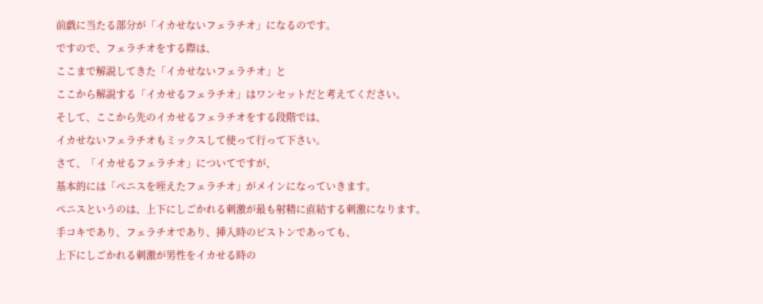前戯に当たる部分が「イカせないフェラチオ」になるのです。
ですので、フェラチオをする際は、
ここまで解説してきた「イカせないフェラチオ」と
ここから解説する「イカせるフェラチオ」はワンセットだと考えてください。
そして、ここから先のイカせるフェラチオをする段階では、
イカせないフェラチオもミックスして使って行って下さい。
さて、「イカせるフェラチオ」についてですが、
基本的には「ペニスを咥えたフェラチオ」がメインになっていきます。
ペニスというのは、上下にしごかれる刺激が最も射精に直結する刺激になります。
手コキであり、フェラチオであり、挿入時のピストンであっても、
上下にしごかれる刺激が男性をイカせる時の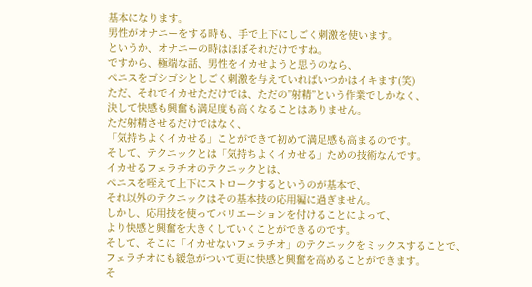基本になります。
男性がオナニーをする時も、手で上下にしごく刺激を使います。
というか、オナニーの時はほぼそれだけですね。
ですから、極端な話、男性をイカせようと思うのなら、
ペニスをゴシゴシとしごく刺激を与えていればいつかはイキます(笑)
ただ、それでイカせただけでは、ただの”射精”という作業でしかなく、
決して快感も興奮も満足度も高くなることはありません。
ただ射精させるだけではなく、
「気持ちよくイカせる」ことができて初めて満足感も高まるのです。
そして、テクニックとは「気持ちよくイカせる」ための技術なんです。
イカせるフェラチオのテクニックとは、
ペニスを咥えて上下にストロークするというのが基本で、
それ以外のテクニックはその基本技の応用編に過ぎません。
しかし、応用技を使ってバリエーションを付けることによって、
より快感と興奮を大きくしていくことができるのです。
そして、そこに「イカせないフェラチオ」のテクニックをミックスすることで、
フェラチオにも緩急がついて更に快感と興奮を高めることができます。
そ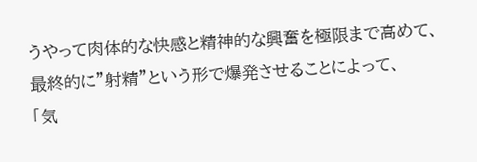うやって肉体的な快感と精神的な興奮を極限まで高めて、
最終的に”射精”という形で爆発させることによって、
「気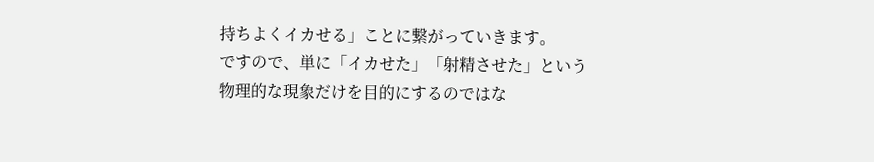持ちよくイカせる」ことに繋がっていきます。
ですので、単に「イカせた」「射精させた」という
物理的な現象だけを目的にするのではな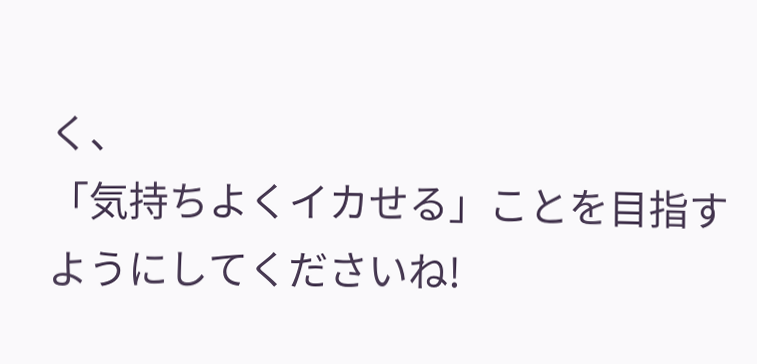く、
「気持ちよくイカせる」ことを目指すようにしてくださいね!